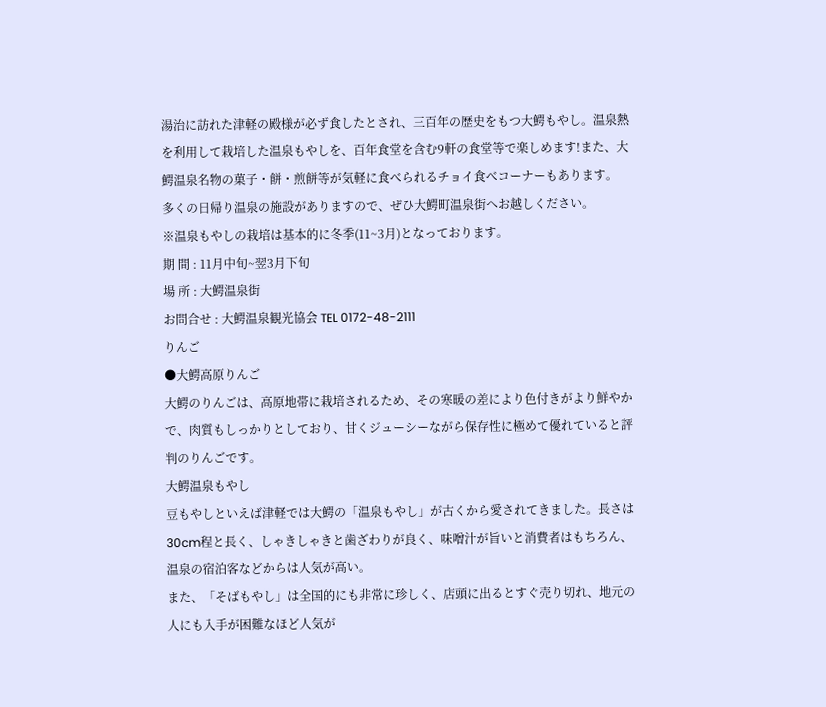湯治に訪れた津軽の殿様が必ず食したとされ、三百年の歴史をもつ大鰐もやし。温泉熱を利用して栽培した温泉もやしを、百年食堂を含む9軒の食堂等で楽しめます!また、大鰐温泉名物の菓子・餅・煎餅等が気軽に食べられるチョイ食べコーナーもあります。
多くの日帰り温泉の施設がありますので、ぜひ大鰐町温泉街へお越しください。
※温泉もやしの栽培は基本的に冬季(11~3月)となっております。
期 間 : 11月中旬~翌3月下旬
場 所 : 大鰐温泉街
お問合せ : 大鰐温泉観光協会 TEL 0172-48-2111
りんご
●大鰐高原りんご
大鰐のりんごは、高原地帯に栽培されるため、その寒暖の差により色付きがより鮮やかで、肉質もしっかりとしており、甘くジューシーながら保存性に極めて優れていると評判のりんごです。
大鰐温泉もやし
豆もやしといえば津軽では大鰐の「温泉もやし」が古くから愛されてきました。長さは30cm程と長く、しゃきしゃきと歯ざわりが良く、味噌汁が旨いと消費者はもちろん、温泉の宿泊客などからは人気が高い。
また、「そばもやし」は全国的にも非常に珍しく、店頭に出るとすぐ売り切れ、地元の人にも入手が困難なほど人気が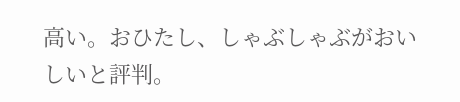高い。おひたし、しゃぶしゃぶがおいしいと評判。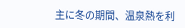主に冬の期間、温泉熱を利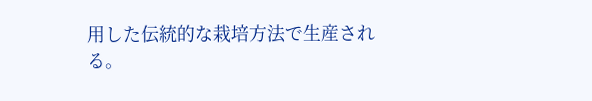用した伝統的な栽培方法で生産される。